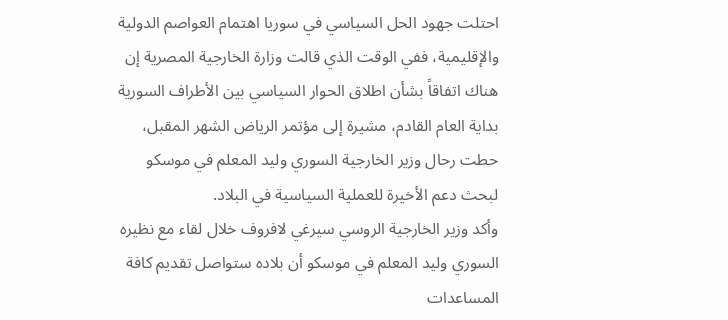احتلت جهود الحل السياسي في سوريا اهتمام العواصم الدولية والإقليمية، ففي الوقت الذي قالت وزارة الخارجية المصرية إن هناك اتفاقاً بشأن اطلاق الحوار السياسي بين الأطراف السورية بداية العام القادم، مشيرة إلى مؤتمر الرياض الشهر المقبل، حطت رحال وزير الخارجية السوري وليد المعلم في موسكو لبحث دعم الأخيرة للعملية السياسية في البلاد.
وأكد وزير الخارجية الروسي سيرغي لافروف خلال لقاء مع نظيره السوري وليد المعلم في موسكو أن بلاده ستواصل تقديم كافة المساعدات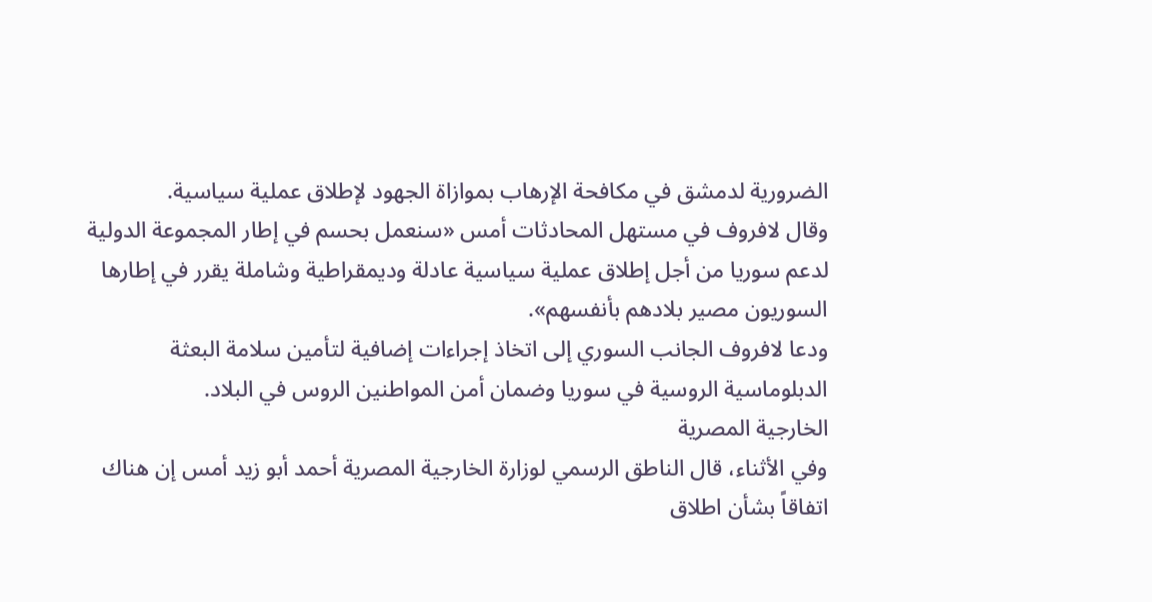الضرورية لدمشق في مكافحة الإرهاب بموازاة الجهود لإطلاق عملية سياسية.
وقال لافروف في مستهل المحادثات أمس «سنعمل بحسم في إطار المجموعة الدولية لدعم سوريا من أجل إطلاق عملية سياسية عادلة وديمقراطية وشاملة يقرر في إطارها السوريون مصير بلادهم بأنفسهم».
ودعا لافروف الجانب السوري إلى اتخاذ إجراءات إضافية لتأمين سلامة البعثة الدبلوماسية الروسية في سوريا وضمان أمن المواطنين الروس في البلاد.
الخارجية المصرية
وفي الأثناء، قال الناطق الرسمي لوزارة الخارجية المصرية أحمد أبو زيد أمس إن هناك اتفاقاً بشأن اطلاق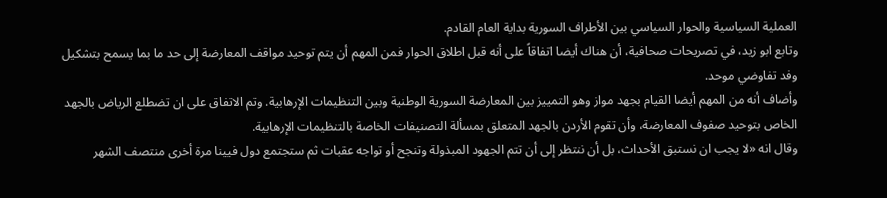العملية السياسية والحوار السياسي بين الأطراف السورية بداية العام القادم.
وتابع ابو زيد، في تصريحات صحافية، أن هناك أيضا اتفاقاً على أنه قبل اطلاق الحوار فمن المهم أن يتم توحيد مواقف المعارضة إلى حد ما بما يسمح بتشكيل وفد تفاوضي موحد.
وأضاف أنه من المهم أيضا القيام بجهد مواز وهو التمييز بين المعارضة السورية الوطنية وبين التنظيمات الإرهابية. وتم الاتفاق على ان تضطلع الرياض بالجهد الخاص بتوحيد صفوف المعارضة، وأن تقوم الأردن بالجهد المتعلق بمسألة التصنيفات الخاصة بالتنظيمات الإرهابية.
وقال انه «لا يجب ان نستبق الأحداث، بل أن ننتظر إلى أن تتم الجهود المبذولة وتنجح أو تواجه عقبات ثم ستجتمع دول فيينا مرة أخرى منتصف الشهر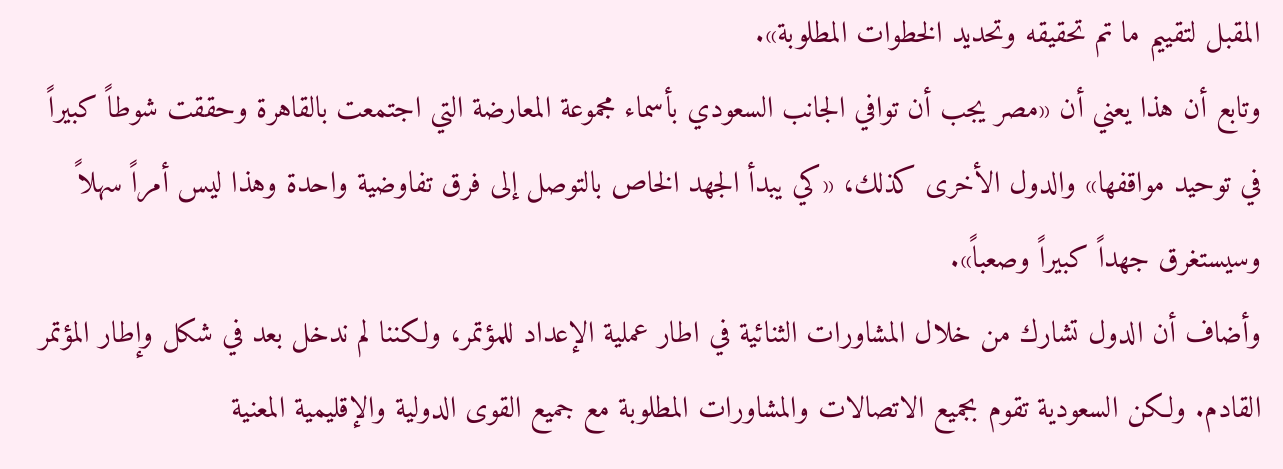المقبل لتقييم ما تم تحقيقه وتحديد الخطوات المطلوبة».
وتابع أن هذا يعني أن «مصر يجب أن توافي الجانب السعودي بأسماء مجموعة المعارضة التي اجتمعت بالقاهرة وحققت شوطاً كبيراً في توحيد مواقفها» والدول الأخرى كذلك، «كي يبدأ الجهد الخاص بالتوصل إلى فرق تفاوضية واحدة وهذا ليس أمراً سهلاً وسيستغرق جهداً كبيراً وصعباً».
وأضاف أن الدول تشارك من خلال المشاورات الثنائية في اطار عملية الإعداد للمؤتمر، ولكننا لم ندخل بعد في شكل وإطار المؤتمر القادم. ولكن السعودية تقوم بجميع الاتصالات والمشاورات المطلوبة مع جميع القوى الدولية والإقليمية المعنية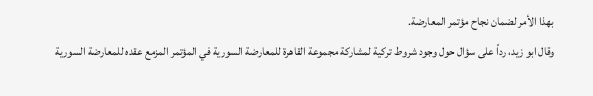بهذا الأمر لضمان نجاح مؤتمر المعارضة.
وقال ابو زيد، رداً على سؤال حول وجود شروط تركية لمشاركة مجموعة القاهرة للمعارضة السورية في المؤتمر المزمع عقده للمعارضة السورية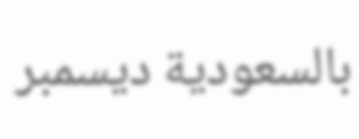بالسعودية ديسمبر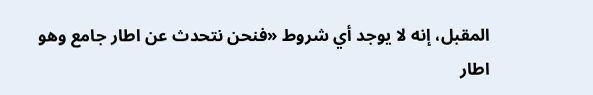المقبل، إنه لا يوجد أي شروط «فنحن نتحدث عن اطار جامع وهو اطار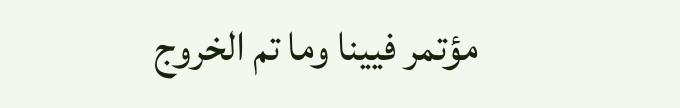مؤتمر فيينا وما تم الخروج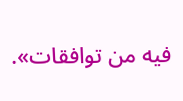فيه من توافقات».